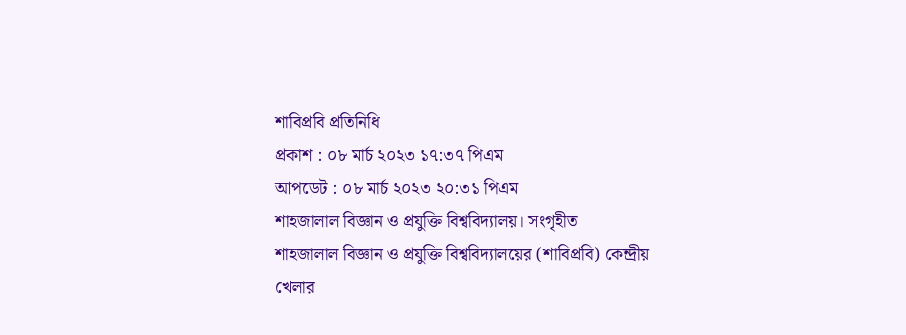শাবিপ্রবি প্রতিনিধি
প্রকাশ : ০৮ মার্চ ২০২৩ ১৭:৩৭ পিএম
আপডেট : ০৮ মার্চ ২০২৩ ২০:৩১ পিএম
শাহজালাল বিজ্ঞান ও প্রযুক্তি বিশ্ববিদ্যালয়। সংগৃহীত
শাহজালাল বিজ্ঞান ও প্রযুক্তি বিশ্ববিদ্যালয়ের (শাবিপ্রবি) কেন্দ্রীয় খেলার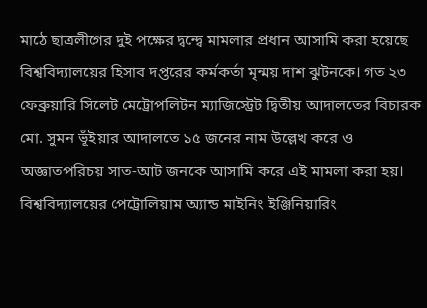মাঠে ছাত্রলীগের দুই পক্ষের দ্বন্দ্বে মামলার প্রধান আসামি করা হয়েছে বিশ্ববিদ্যালয়ের হিসাব দপ্তরের কর্মকর্তা মৃন্ময় দাশ ঝুটনকে। গত ২৩ ফেব্রুয়ারি সিলেট মেট্রোপলিটন ম্যাজিস্ট্রেট দ্বিতীয় আদালতের বিচারক মো. সুমন ভূঁইয়ার আদালতে ১৫ জনের নাম উল্লেখ করে ও অজ্ঞাতপরিচয় সাত-আট জনকে আসামি করে এই মামলা করা হয়।
বিশ্ববিদ্যালয়ের পেট্রোলিয়াম অ্যান্ড মাইনিং ইঞ্জিনিয়ারিং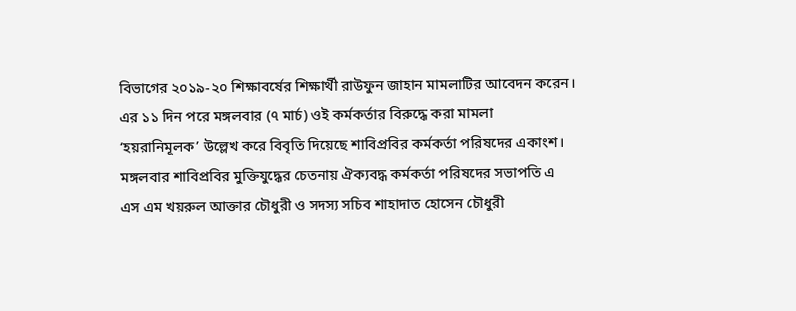বিভাগের ২০১৯-২০ শিক্ষাবর্ষের শিক্ষার্থী রাউফুন জাহান মামলাটির আবেদন করেন। এর ১১ দিন পরে মঙ্গলবার (৭ মার্চ) ওই কর্মকর্তার বিরুদ্ধে করা মামলা ‘হয়রানিমূলক’ উল্লেখ করে বিবৃতি দিয়েছে শাবিপ্রবির কর্মকর্তা পরিষদের একাংশ।
মঙ্গলবার শাবিপ্রবির মুক্তিযুদ্ধের চেতনায় ঐক্যবদ্ধ কর্মকর্তা পরিষদের সভাপতি এ এস এম খয়রুল আক্তার চৌধুরী ও সদস্য সচিব শাহাদাত হোসেন চৌধুরী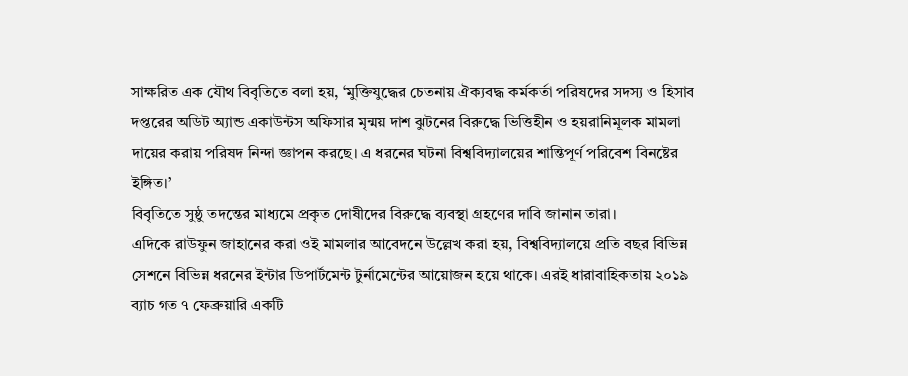সাক্ষরিত এক যৌথ বিবৃতিতে বলা হয়, ‘মুক্তিযুদ্ধের চেতনায় ঐক্যবদ্ধ কর্মকর্তা পরিষদের সদস্য ও হিসাব দপ্তরের অডিট অ্যান্ড একাউন্টস অফিসার মৃন্ময় দাশ ঝুটনের বিরুদ্ধে ভিত্তিহীন ও হয়রানিমূলক মামলা দায়ের করায় পরিষদ নিন্দা জ্ঞাপন করছে। এ ধরনের ঘটনা বিশ্ববিদ্যালয়ের শান্তিপূর্ণ পরিবেশ বিনষ্টের ইঙ্গিত।’
বিবৃতিতে সুষ্ঠু তদন্তের মাধ্যমে প্রকৃত দোষীদের বিরুদ্ধে ব্যবস্থা গ্রহণের দাবি জানান তারা।
এদিকে রাউফুন জাহানের করা ওই মামলার আবেদনে উল্লেখ করা হয়, বিশ্ববিদ্যালয়ে প্রতি বছর বিভিন্ন সেশনে বিভিন্ন ধরনের ইন্টার ডিপার্টমেন্ট টুর্নামেন্টের আয়োজন হয়ে থাকে। এরই ধারাবাহিকতায় ২০১৯ ব্যাচ গত ৭ ফেব্রুয়ারি একটি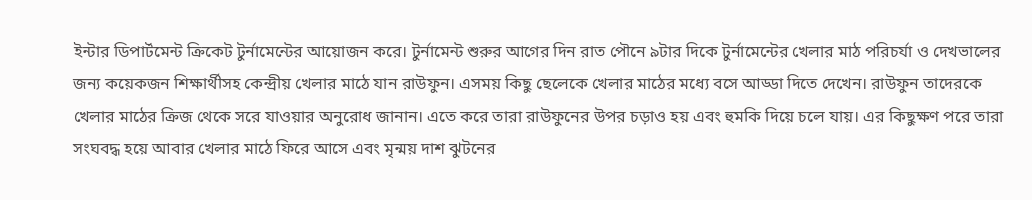ইন্টার ডিপার্টমেন্ট ক্রিকেট টুর্নামেন্টের আয়োজন করে। টুর্নামেন্ট শুরুর আগের দিন রাত পৌনে ৯টার দিকে টুর্নামেন্টের খেলার মাঠ পরিচর্যা ও দেখভালের জন্য কয়েকজন শিক্ষার্থীসহ কেন্দ্রীয় খেলার মাঠে যান রাউফুন। এসময় কিছু ছেলেকে খেলার মাঠের মধ্যে বসে আড্ডা দিতে দেখেন। রাউফুন তাদেরকে খেলার মাঠের ক্রিজ থেকে সরে যাওয়ার অনুরোধ জানান। এতে করে তারা রাউফুনের উপর চড়াও হয় এবং হুমকি দিয়ে চলে যায়। এর কিছুক্ষণ পরে তারা সংঘবদ্ধ হয়ে আবার খেলার মাঠে ফিরে আসে এবং মৃন্ময় দাশ ঝুটনের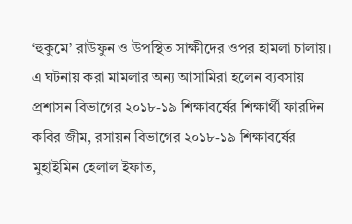‘হুকুমে’ রাউফুন ও উপস্থিত সাক্ষীদের ওপর হামলা চালায়।
এ ঘটনায় করা মামলার অন্য আসামিরা হলেন ব্যবসায় প্রশাসন বিভাগের ২০১৮-১৯ শিক্ষাবর্ষের শিক্ষার্থী ফারদিন কবির জীম, রসায়ন বিভাগের ২০১৮-১৯ শিক্ষাবর্ষের মুহাইমিন হেলাল ইফাত,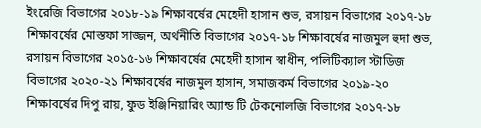ইংরেজি বিভাগের ২০১৮-১৯ শিক্ষাবর্ষের মেহেদী হাসান শুভ, রসায়ন বিভাগের ২০১৭-১৮ শিক্ষাবর্ষের মোস্তফা সাজ্জন, অর্থনীতি বিভাগের ২০১৭-১৮ শিক্ষাবর্ষের নাজমুল হুদা শুভ, রসায়ন বিভাগের ২০১৫-১৬ শিক্ষাবর্ষের মেহেদী হাসান স্বাধীন, পলিটিক্যাল স্টাডিজ বিভাগের ২০২০-২১ শিক্ষাবর্ষের নাজমুল হাসান, সমাজকর্ম বিভাগের ২০১৯-২০ শিক্ষাবর্ষের দিপু রায়, ফুড ইঞ্জিনিয়ারিং অ্যান্ড টি টেকনোলজি বিভাগের ২০১৭-১৮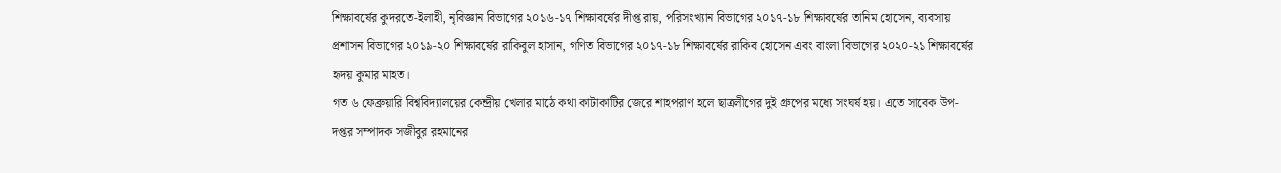শিক্ষাবর্ষের কুদরতে-ইলাহী, নৃবিজ্ঞান বিভাগের ২০১৬-১৭ শিক্ষাবর্ষের দীপ্ত রায়, পরিসংখ্যান বিভাগের ২০১৭-১৮ শিক্ষাবর্ষের তানিম হোসেন, ব্যবসায় প্রশাসন বিভাগের ২০১৯-২০ শিক্ষাবর্ষের রাকিবুল হাসান, গণিত বিভাগের ২০১৭-১৮ শিক্ষাবর্ষের রাকিব হোসেন এবং বাংলা বিভাগের ২০২০-২১ শিক্ষাবর্ষের হৃদয় কুমার মাহত।
গত ৬ ফেব্রুয়ারি বিশ্ববিদ্যালয়ের কেন্দ্রীয় খেলার মাঠে কথা কাটাকাটির জেরে শাহপরাণ হলে ছাত্রলীগের দুই গ্রুপের মধ্যে সংঘর্ষ হয়। এতে সাবেক উপ-দপ্তর সম্পাদক সজীবুর রহমানের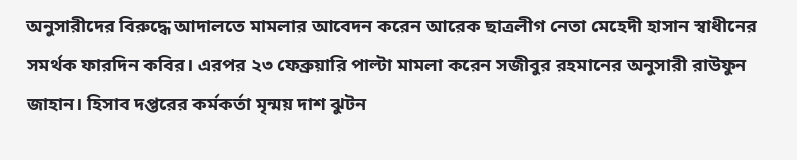অনুসারীদের বিরুদ্ধে আদালতে মামলার আবেদন করেন আরেক ছাত্রলীগ নেতা মেহেদী হাসান স্বাধীনের সমর্থক ফারদিন কবির। এরপর ২৩ ফেব্রুয়ারি পাল্টা মামলা করেন সজীবুর রহমানের অনুসারী রাউফুন জাহান। হিসাব দপ্তরের কর্মকর্তা মৃন্ময় দাশ ঝুটন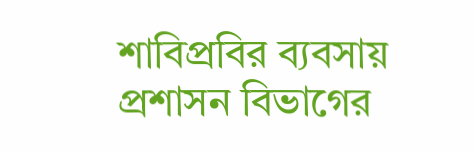শাবিপ্রবির ব্যবসায় প্রশাসন বিভাগের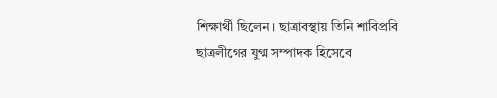শিক্ষার্থী ছিলেন। ছাত্রাবস্থায় তিনি শাবিপ্রবি ছাত্রলীগের যুগ্ম সম্পাদক হিসেবে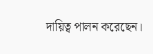দায়িত্ব পালন করেছেন।